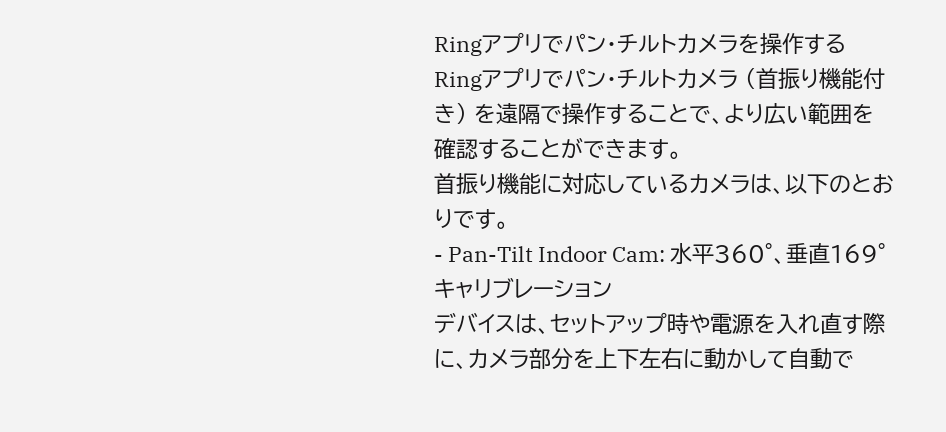Ringアプリでパン・チルトカメラを操作する
Ringアプリでパン・チルトカメラ (首振り機能付き) を遠隔で操作することで、より広い範囲を確認することができます。
首振り機能に対応しているカメラは、以下のとおりです。
- Pan-Tilt Indoor Cam: 水平360°、垂直169°
キャリブレーション
デバイスは、セットアップ時や電源を入れ直す際に、カメラ部分を上下左右に動かして自動で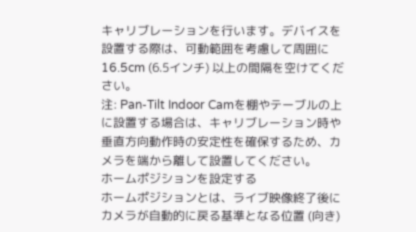キャリブレーションを行います。デバイスを設置する際は、可動範囲を考慮して周囲に16.5cm (6.5インチ) 以上の間隔を空けてください。
注: Pan-Tilt Indoor Camを棚やテーブルの上に設置する場合は、キャリブレーション時や垂直方向動作時の安定性を確保するため、カメラを端から離して設置してください。
ホームポジションを設定する
ホームポジションとは、ライブ映像終了後にカメラが自動的に戻る基準となる位置 (向き)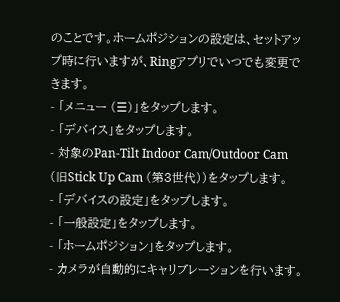のことです。ホームポジションの設定は、セットアップ時に行いますが、Ringアプリでいつでも変更できます。
- 「メニュー (☰)」をタップします。
- 「デバイス」をタップします。
- 対象のPan-Tilt Indoor Cam/Outdoor Cam (旧Stick Up Cam (第3世代))をタップします。
- 「デバイスの設定」をタップします。
- 「一般設定」をタップします。
- 「ホームポジション」をタップします。
- カメラが自動的にキャリブレーションを行います。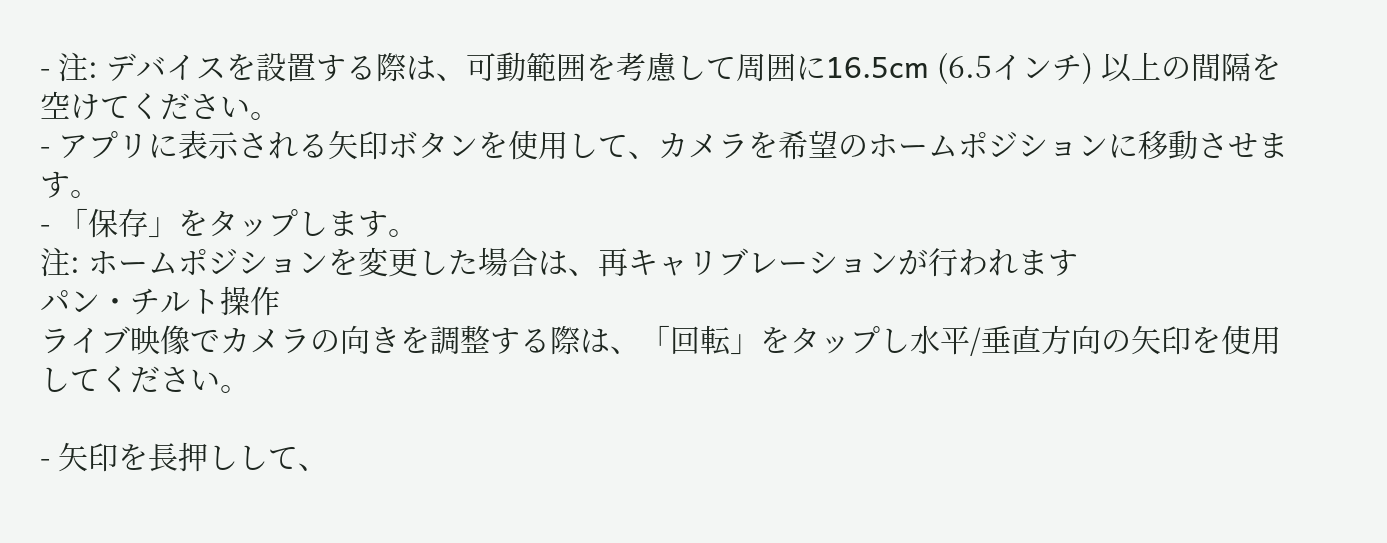- 注: デバイスを設置する際は、可動範囲を考慮して周囲に16.5cm (6.5インチ) 以上の間隔を空けてください。
- アプリに表示される矢印ボタンを使用して、カメラを希望のホームポジションに移動させます。
- 「保存」をタップします。
注: ホームポジションを変更した場合は、再キャリブレーションが行われます
パン・チルト操作
ライブ映像でカメラの向きを調整する際は、「回転」をタップし水平/垂直方向の矢印を使用してください。

- 矢印を長押しして、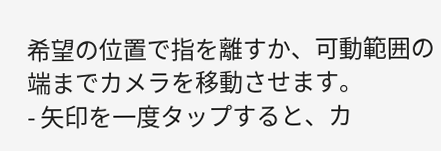希望の位置で指を離すか、可動範囲の端までカメラを移動させます。
- 矢印を一度タップすると、カ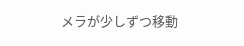メラが少しずつ移動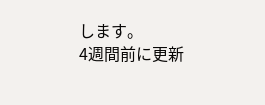します。
4週間前に更新